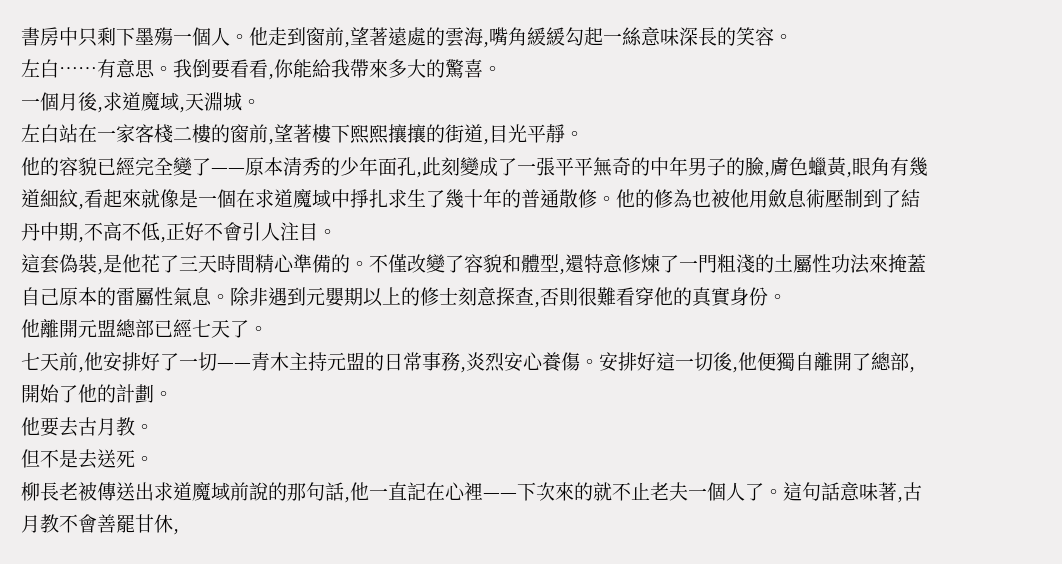書房中只剩下墨殤一個人。他走到窗前,望著遠處的雲海,嘴角緩緩勾起一絲意味深長的笑容。
左白……有意思。我倒要看看,你能給我帶來多大的驚喜。
一個月後,求道魔域,天淵城。
左白站在一家客棧二樓的窗前,望著樓下熙熙攘攘的街道,目光平靜。
他的容貌已經完全變了——原本清秀的少年面孔,此刻變成了一張平平無奇的中年男子的臉,膚色蠟黃,眼角有幾道細紋,看起來就像是一個在求道魔域中掙扎求生了幾十年的普通散修。他的修為也被他用斂息術壓制到了結丹中期,不高不低,正好不會引人注目。
這套偽裝,是他花了三天時間精心準備的。不僅改變了容貌和體型,還特意修煉了一門粗淺的土屬性功法來掩蓋自己原本的雷屬性氣息。除非遇到元嬰期以上的修士刻意探查,否則很難看穿他的真實身份。
他離開元盟總部已經七天了。
七天前,他安排好了一切——青木主持元盟的日常事務,炎烈安心養傷。安排好這一切後,他便獨自離開了總部,開始了他的計劃。
他要去古月教。
但不是去送死。
柳長老被傳送出求道魔域前說的那句話,他一直記在心裡——下次來的就不止老夫一個人了。這句話意味著,古月教不會善罷甘休,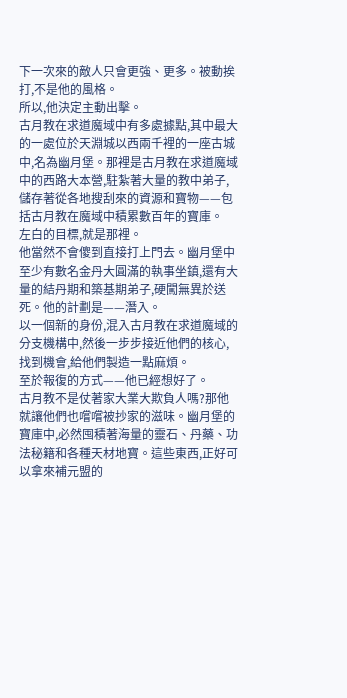下一次來的敵人只會更強、更多。被動挨打,不是他的風格。
所以,他決定主動出擊。
古月教在求道魔域中有多處據點,其中最大的一處位於天淵城以西兩千裡的一座古城中,名為幽月堡。那裡是古月教在求道魔域中的西路大本營,駐紮著大量的教中弟子,儲存著從各地搜刮來的資源和寶物——包括古月教在魔域中積累數百年的寶庫。
左白的目標,就是那裡。
他當然不會傻到直接打上門去。幽月堡中至少有數名金丹大圓滿的執事坐鎮,還有大量的結丹期和築基期弟子,硬闖無異於送死。他的計劃是——潛入。
以一個新的身份,混入古月教在求道魔域的分支機構中,然後一步步接近他們的核心,找到機會,給他們製造一點麻煩。
至於報復的方式——他已經想好了。
古月教不是仗著家大業大欺負人嗎?那他就讓他們也嚐嚐被抄家的滋味。幽月堡的寶庫中,必然囤積著海量的靈石、丹藥、功法秘籍和各種天材地寶。這些東西,正好可以拿來補元盟的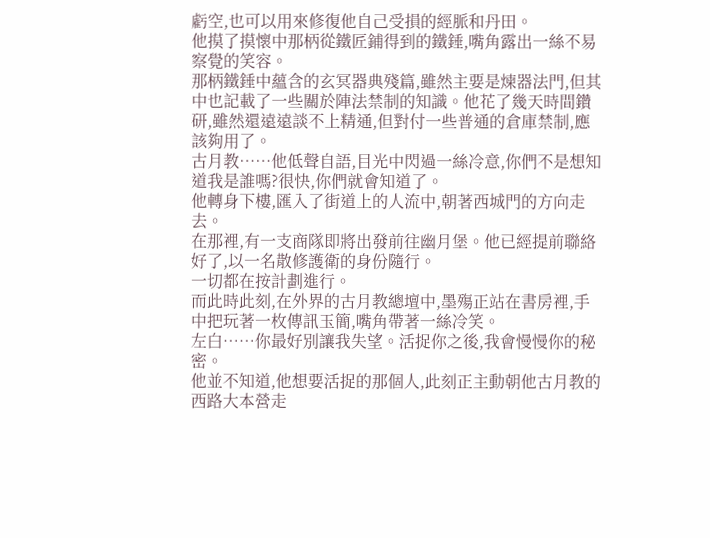虧空,也可以用來修復他自己受損的經脈和丹田。
他摸了摸懷中那柄從鐵匠鋪得到的鐵錘,嘴角露出一絲不易察覺的笑容。
那柄鐵錘中蘊含的玄冥器典殘篇,雖然主要是煉器法門,但其中也記載了一些關於陣法禁制的知識。他花了幾天時間鑽研,雖然還遠遠談不上精通,但對付一些普通的倉庫禁制,應該夠用了。
古月教……他低聲自語,目光中閃過一絲冷意,你們不是想知道我是誰嗎?很快,你們就會知道了。
他轉身下樓,匯入了街道上的人流中,朝著西城門的方向走去。
在那裡,有一支商隊即將出發前往幽月堡。他已經提前聯絡好了,以一名散修護衛的身份隨行。
一切都在按計劃進行。
而此時此刻,在外界的古月教總壇中,墨殤正站在書房裡,手中把玩著一枚傳訊玉簡,嘴角帶著一絲冷笑。
左白……你最好別讓我失望。活捉你之後,我會慢慢你的秘密。
他並不知道,他想要活捉的那個人,此刻正主動朝他古月教的西路大本營走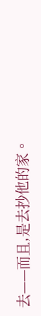去——而且,是去抄他的家。